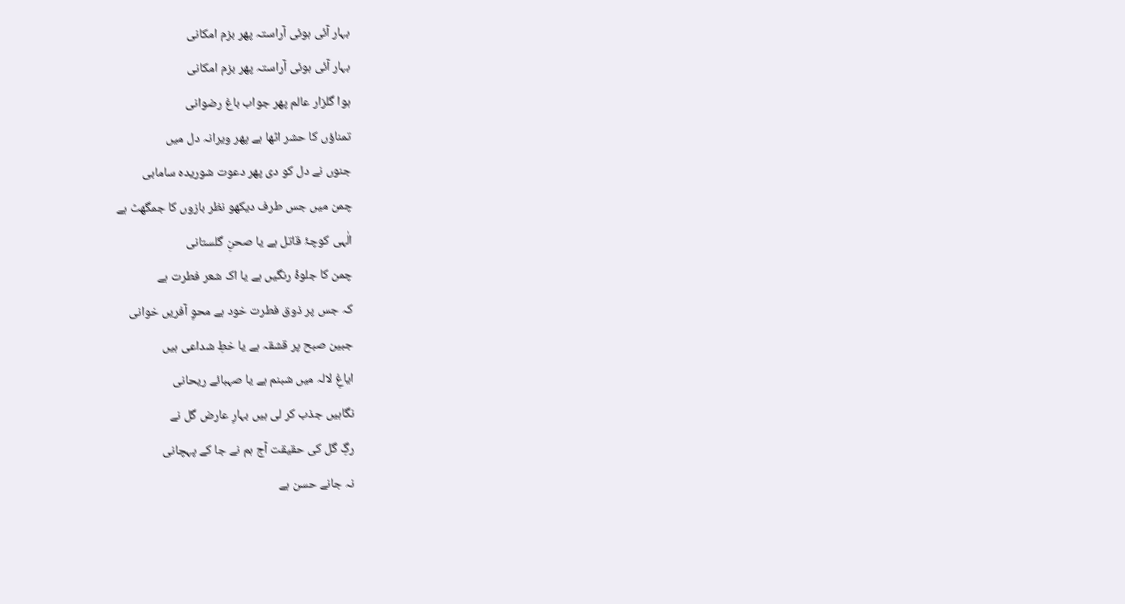بہار آئی ہوئی آراستہ پھر بزم امکانی
بہار آئی ہوئی آراستہ پھر بزم امکانی
ہوا گلزار عالم پھر جواب باغ رضوانی
تمناؤں کا حشر اٹھا ہے پھر ویرانہ دل میں
جنوں نے دل کو دی پھر دعوت شوریدہ سامابی
چمن میں جس طرف دیکھو نظر بازوں کا جمگھٹ ہے
الٰہی کوچۂ قاتل ہے یا صحنِ گلستانی
چمن کا جلوۂ رنگیں ہے یا اک شعر فطرت ہے
کہ جس پر ذوق فطرت خود ہے محوِ آفریں خوانی
جبین صبح پر قشقہ ہے یا خطِ شداعی ہیں
ایاغِ لالہ میں شبنم ہے یا صہبائے ریحانی
نگاہیں جذب کر لی ہیں بہارِ عارض گل نے
رگِ گل کی حقیقت آج ہم نے جا کے پہچانی
نہ جانے حسن ہے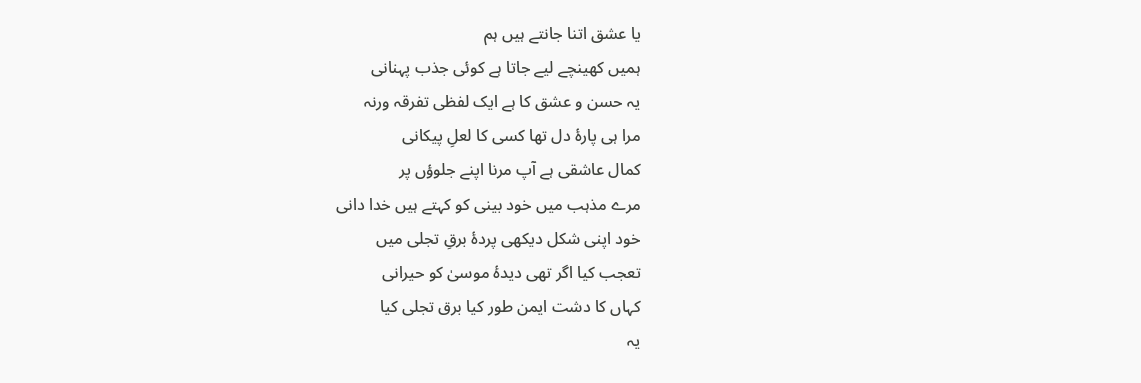یا عشق اتنا جانتے ہیں ہم
ہمیں کھینچے لیے جاتا ہے کوئی جذب پہنانی
یہ حسن و عشق کا ہے ایک لفظی تفرقہ ورنہ
مرا ہی پارۂ دل تھا کسی کا لعلِ پیکانی
کمال عاشقی ہے آپ مرنا اپنے جلوؤں پر
مرے مذہب میں خود بینی کو کہتے ہیں خدا دانی
خود اپنی شکل دیکھی پردۂ برقِ تجلی میں
تعجب کیا اگر تھی دیدۂ موسیٰ کو حیرانی
کہاں کا دشت ایمن طور کیا برق تجلی کیا
یہ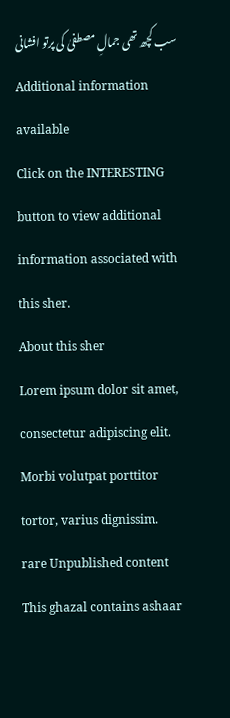سب کچھ تھی جمالِ مصطفیٰ کی پرتو افشانی
Additional information available
Click on the INTERESTING button to view additional information associated with this sher.
About this sher
Lorem ipsum dolor sit amet, consectetur adipiscing elit. Morbi volutpat porttitor tortor, varius dignissim.
rare Unpublished content
This ghazal contains ashaar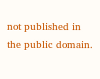not published in the public domain.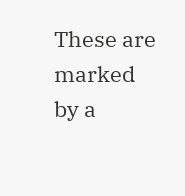These are marked by a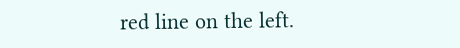red line on the left.